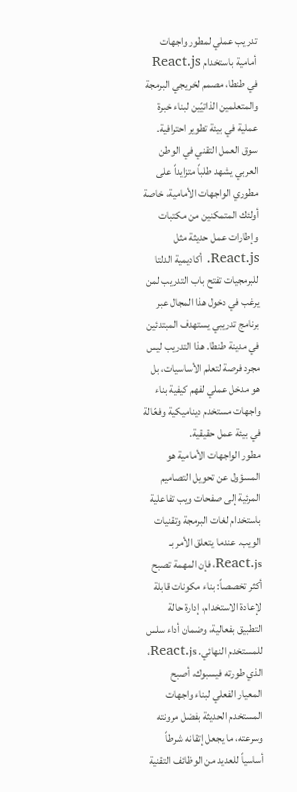تدريب عملي لمطور واجهات أمامية باستخدام React.js في طنطا، مصمم لخريجي البرمجة والمتعلمين الذاتيّين لبناء خبرة عملية في بيئة تطوير احترافية.
سوق العمل التقني في الوطن العربي يشهد طلباً متزايداً على مطوري الواجهات الأمامية، خاصة أولئك المتمكنين من مكتبات وإطارات عمل حديثة مثل React.js. أكاديمية الدلتا للبرمجيات تفتح باب التدريب لمن يرغب في دخول هذا المجال عبر برنامج تدريبي يستهدف المبتدئين في مدينة طنطا. هذا التدريب ليس مجرد فرصة لتعلم الأساسيات، بل هو مدخل عملي لفهم كيفية بناء واجهات مستخدم ديناميكية وفعّالة في بيئة عمل حقيقية.
مطور الواجهات الأمامية هو المسؤول عن تحويل التصاميم المرئية إلى صفحات ويب تفاعلية باستخدام لغات البرمجة وتقنيات الويب. عندما يتعلق الأمر بـ React.js، فإن المهمة تصبح أكثر تخصصاً: بناء مكونات قابلة لإعادة الاستخدام، إدارة حالة التطبيق بفعالية، وضمان أداء سلس للمستخدم النهائي. React.js، الذي طورته فيسبوك، أصبح المعيار الفعلي لبناء واجهات المستخدم الحديثة بفضل مرونته وسرعته، ما يجعل إتقانه شرطاً أساسياً للعديد من الوظائف التقنية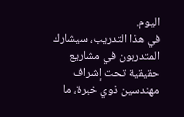اليوم.
في هذا التدريب، سيشارك المتدربون في مشاريع حقيقية تحت إشراف مهندسين ذوي خبرة، ما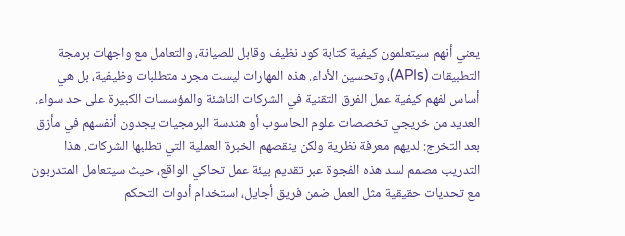يعني أنهم سيتعلمون كيفية كتابة كود نظيف وقابل للصيانة، والتعامل مع واجهات برمجة التطبيقات (APIs)، وتحسين الأداء. هذه المهارات ليست مجرد متطلبات وظيفية، بل هي أساس لفهم كيفية عمل الفرق التقنية في الشركات الناشئة والمؤسسات الكبيرة على حد سواء.
العديد من خريجي تخصصات علوم الحاسوب أو هندسة البرمجيات يجدون أنفسهم في مأزق بعد التخرج: لديهم معرفة نظرية ولكن ينقصهم الخبرة العملية التي تطلبها الشركات. هذا التدريب مصمم لسد هذه الفجوة عبر تقديم بيئة عمل تحاكي الواقع، حيث سيتعامل المتدربون مع تحديات حقيقية مثل العمل ضمن فريق أجايل، استخدام أدوات التحكم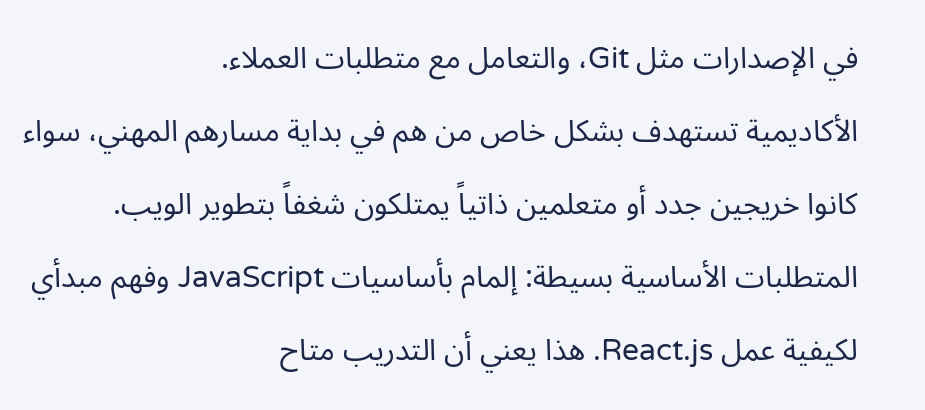في الإصدارات مثل Git، والتعامل مع متطلبات العملاء.
الأكاديمية تستهدف بشكل خاص من هم في بداية مسارهم المهني، سواء كانوا خريجين جدد أو متعلمين ذاتياً يمتلكون شغفاً بتطوير الويب. المتطلبات الأساسية بسيطة: إلمام بأساسيات JavaScript وفهم مبدأي لكيفية عمل React.js. هذا يعني أن التدريب متاح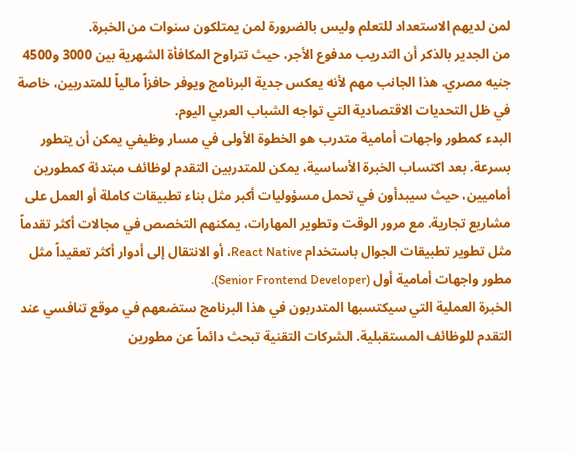لمن لديهم الاستعداد للتعلم وليس بالضرورة لمن يمتلكون سنوات من الخبرة.
من الجدير بالذكر أن التدريب مدفوع الأجر، حيث تتراوح المكافأة الشهرية بين 3000 و4500 جنيه مصري. هذا الجانب مهم لأنه يعكس جدية البرنامج ويوفر حافزاً مالياً للمتدربين، خاصة في ظل التحديات الاقتصادية التي تواجه الشباب العربي اليوم.
البدء كمطور واجهات أمامية متدرب هو الخطوة الأولى في مسار وظيفي يمكن أن يتطور بسرعة. بعد اكتساب الخبرة الأساسية، يمكن للمتدربين التقدم لوظائف مبتدئة كمطورين أماميين، حيث سيبدأون في تحمل مسؤوليات أكبر مثل بناء تطبيقات كاملة أو العمل على مشاريع تجارية. مع مرور الوقت وتطوير المهارات، يمكنهم التخصص في مجالات أكثر تقدماً مثل تطوير تطبيقات الجوال باستخدام React Native، أو الانتقال إلى أدوار أكثر تعقيداً مثل مطور واجهات أمامية أول (Senior Frontend Developer).
الخبرة العملية التي سيكتسبها المتدربون في هذا البرنامج ستضعهم في موقع تنافسي عند التقدم للوظائف المستقبلية. الشركات التقنية تبحث دائماً عن مطورين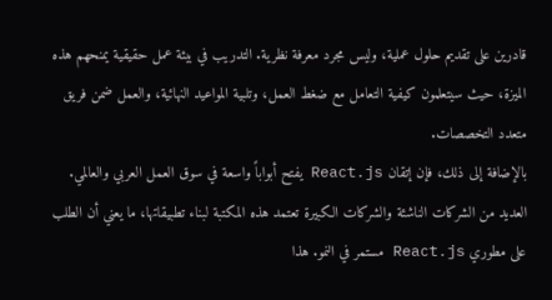قادرين على تقديم حلول عملية، وليس مجرد معرفة نظرية. التدريب في بيئة عمل حقيقية يمنحهم هذه الميزة، حيث سيتعلمون كيفية التعامل مع ضغط العمل، وتلبية المواعيد النهائية، والعمل ضمن فريق متعدد التخصصات.
بالإضافة إلى ذلك، فإن إتقان React.js يفتح أبواباً واسعة في سوق العمل العربي والعالمي. العديد من الشركات الناشئة والشركات الكبيرة تعتمد هذه المكتبة لبناء تطبيقاتها، ما يعني أن الطلب على مطوري React.js مستمر في النمو. هذا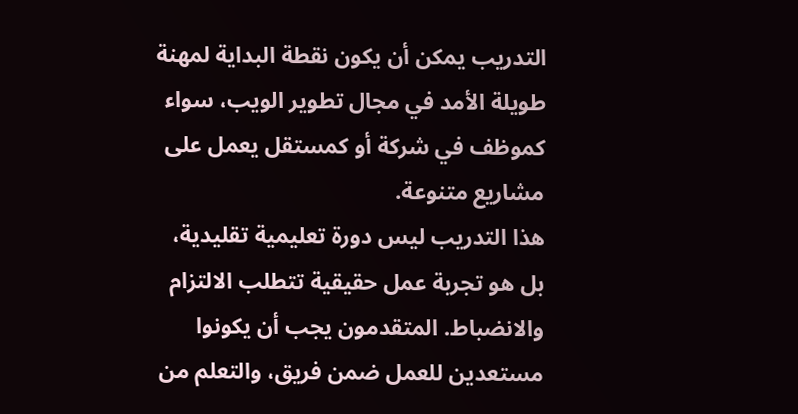التدريب يمكن أن يكون نقطة البداية لمهنة طويلة الأمد في مجال تطوير الويب، سواء كموظف في شركة أو كمستقل يعمل على مشاريع متنوعة.
هذا التدريب ليس دورة تعليمية تقليدية، بل هو تجربة عمل حقيقية تتطلب الالتزام والانضباط. المتقدمون يجب أن يكونوا مستعدين للعمل ضمن فريق، والتعلم من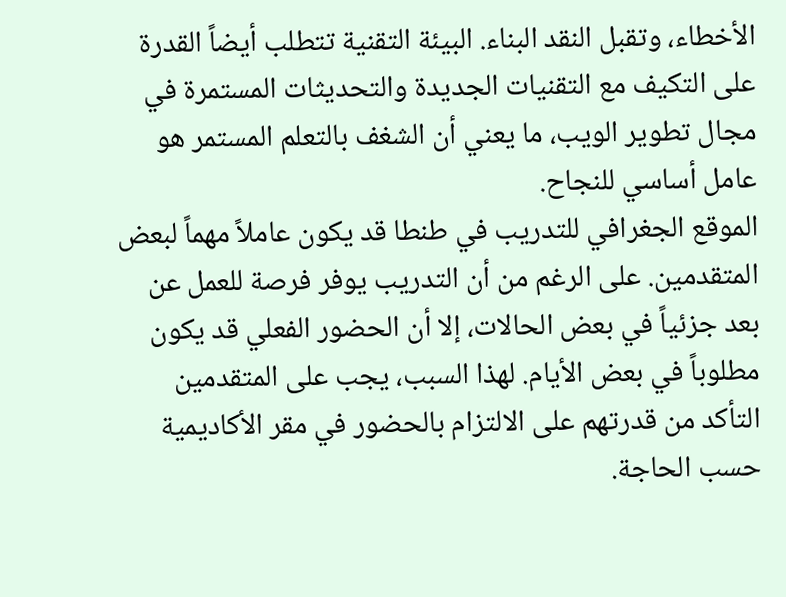الأخطاء، وتقبل النقد البناء. البيئة التقنية تتطلب أيضاً القدرة على التكيف مع التقنيات الجديدة والتحديثات المستمرة في مجال تطوير الويب، ما يعني أن الشغف بالتعلم المستمر هو عامل أساسي للنجاح.
الموقع الجغرافي للتدريب في طنطا قد يكون عاملاً مهماً لبعض المتقدمين. على الرغم من أن التدريب يوفر فرصة للعمل عن بعد جزئياً في بعض الحالات، إلا أن الحضور الفعلي قد يكون مطلوباً في بعض الأيام. لهذا السبب، يجب على المتقدمين التأكد من قدرتهم على الالتزام بالحضور في مقر الأكاديمية حسب الحاجة.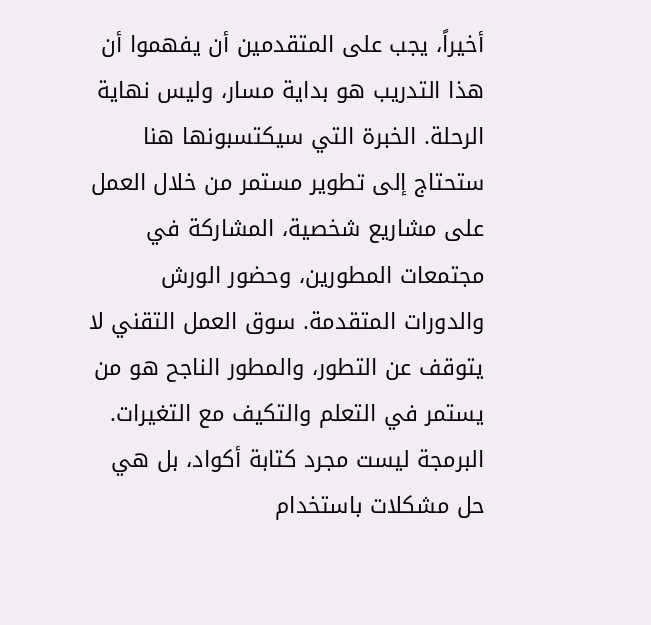أخيراً، يجب على المتقدمين أن يفهموا أن هذا التدريب هو بداية مسار، وليس نهاية الرحلة. الخبرة التي سيكتسبونها هنا ستحتاج إلى تطوير مستمر من خلال العمل على مشاريع شخصية، المشاركة في مجتمعات المطورين، وحضور الورش والدورات المتقدمة. سوق العمل التقني لا يتوقف عن التطور، والمطور الناجح هو من يستمر في التعلم والتكيف مع التغيرات.
البرمجة ليست مجرد كتابة أكواد، بل هي حل مشكلات باستخدام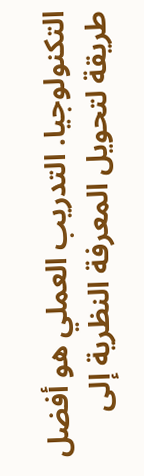التكنولوجيا. التدريب العملي هو أفضل طريقة لتحويل المعرفة النظرية إلى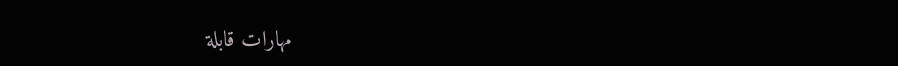مهارات قابلة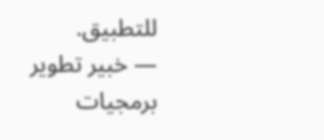للتطبيق.
— خبير تطوير برمجيات